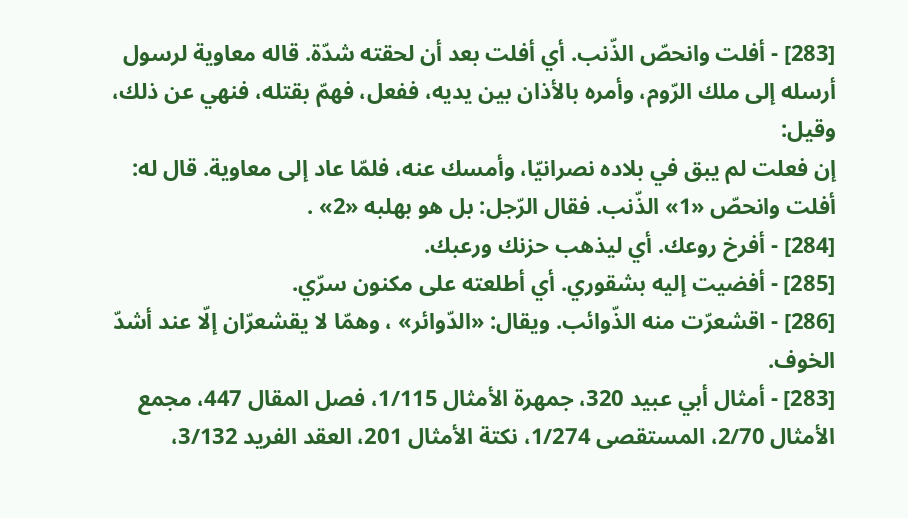[283] - أفلت وانحصّ الذّنب. أي أفلت بعد أن لحقته شدّة. قاله معاوية لرسول أرسله إلى ملك الرّوم، وأمره بالأذان بين يديه، ففعل، فهمّ بقتله، فنهي عن ذلك، وقيل:
إن فعلت لم يبق في بلاده نصرانيّا، وأمسك عنه، فلمّا عاد إلى معاوية. قال له:
أفلت وانحصّ «1» الذّنب. فقال الرّجل: بل هو بهلبه «2» .
[284] - أفرخ روعك. أي ليذهب حزنك ورعبك.
[285] - أفضيت إليه بشقوري. أي أطلعته على مكنون سرّي.
[286] - اقشعرّت منه الذّوائب. ويقال: «الدّوائر» ، وهمّا لا يقشعرّان إلّا عند أشدّ الخوف.
[283] - أمثال أبي عبيد 320، جمهرة الأمثال 1/115، فصل المقال 447، مجمع الأمثال 2/70، المستقصى 1/274، نكتة الأمثال 201، العقد الفريد 3/132،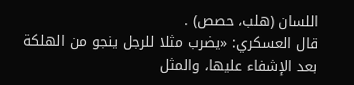اللسان (هلب، حصص) .
قال العسكري: «يضرب مثلا للرجل ينجو من الهلكة بعد الإشفاء عليها، والمثل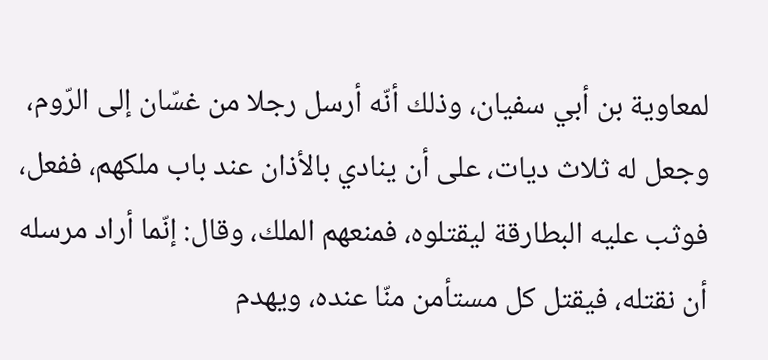لمعاوية بن أبي سفيان، وذلك أنّه أرسل رجلا من غسّان إلى الرّوم، وجعل له ثلاث ديات، على أن ينادي بالأذان عند باب ملكهم، ففعل، فوثب عليه البطارقة ليقتلوه، فمنعهم الملك، وقال: إنّما أراد مرسله أن نقتله، فيقتل كل مستأمن منّا عنده، ويهدم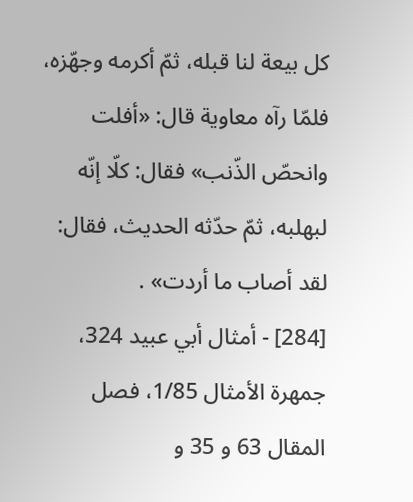كل بيعة لنا قبله، ثمّ أكرمه وجهّزه، فلمّا رآه معاوية قال: «أفلت وانحصّ الذّنب» فقال: كلّا إنّه لبهلبه، ثمّ حدّثه الحديث، فقال: لقد أصاب ما أردت» .
[284] - أمثال أبي عبيد 324، جمهرة الأمثال 1/85، فصل المقال 63 و 35 و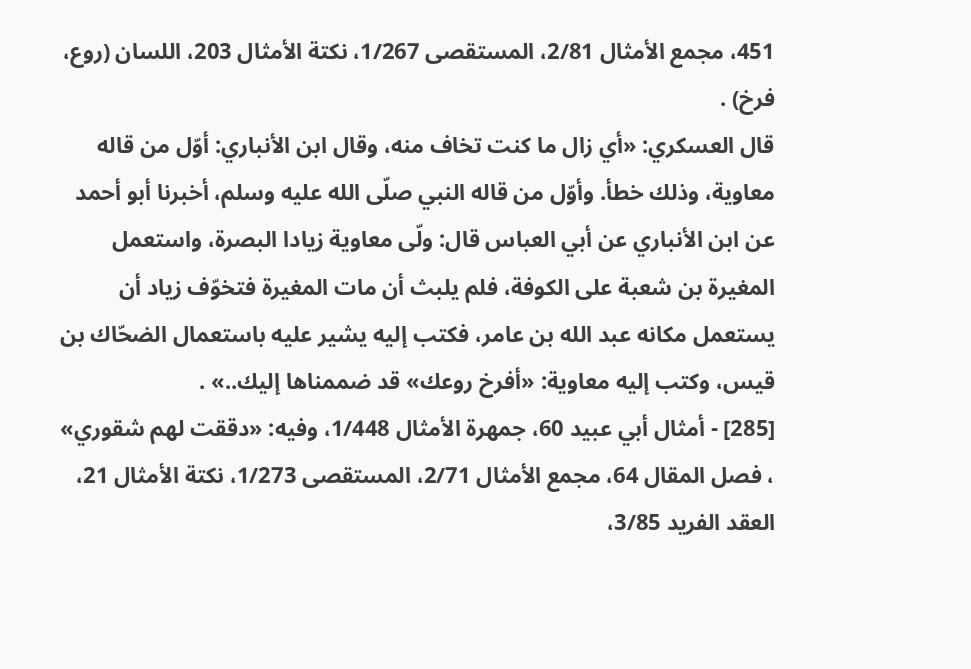451، مجمع الأمثال 2/81، المستقصى 1/267، نكتة الأمثال 203، اللسان (روع، فرخ) .
قال العسكري: «أي زال ما كنت تخاف منه، وقال ابن الأنباري: أوّل من قاله معاوية، وذلك خطأ. وأوّل من قاله النبي صلّى الله عليه وسلم، أخبرنا أبو أحمد عن ابن الأنباري عن أبي العباس قال: ولّى معاوية زيادا البصرة، واستعمل المغيرة بن شعبة على الكوفة، فلم يلبث أن مات المغيرة فتخوّف زياد أن يستعمل مكانه عبد الله بن عامر، فكتب إليه يشير عليه باستعمال الضحّاك بن قيس، وكتب إليه معاوية: «أفرخ روعك» قد ضممناها إليك..» .
[285] - أمثال أبي عبيد 60، جمهرة الأمثال 1/448، وفيه: «دققت لهم شقوري» ، فصل المقال 64، مجمع الأمثال 2/71، المستقصى 1/273، نكتة الأمثال 21، العقد الفريد 3/85،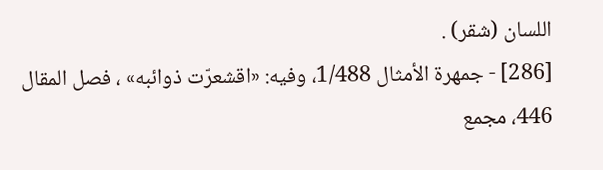اللسان (شقر) .
[286] - جمهرة الأمثال 1/488، وفيه: «اقشعرّت ذوائبه» ، فصل المقال 446، مجمع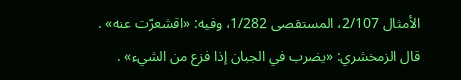الأمثال 2/107، المستقصى 1/282، وفيه: «اقشعرّت عنه» .
قال الزمخشري: «يضرب في الجبان إذا فزع من الشيء» .